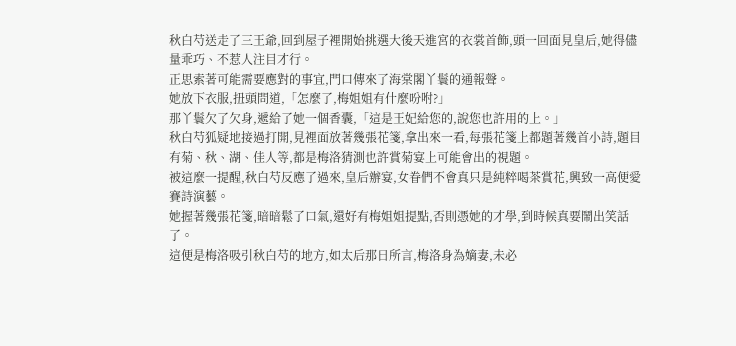秋白芍送走了三王爺,回到屋子裡開始挑選大後天進宮的衣裳首飾,頭一回面見皇后,她得儘量乖巧、不惹人注目才行。
正思索著可能需要應對的事宜,門口傳來了海棠閣丫鬟的通報聲。
她放下衣服,扭頭問道,「怎麼了,梅姐姐有什麼吩咐?」
那丫鬟欠了欠身,遞給了她一個香囊,「這是王妃給您的,說您也許用的上。」
秋白芍狐疑地接過打開,見裡面放著幾張花箋,拿出來一看,每張花箋上都題著幾首小詩,題目有菊、秋、湖、佳人等,都是梅洛猜測也許賞菊宴上可能會出的視題。
被這麼一提醒,秋白芍反應了過來,皇后辦宴,女眷們不會真只是純粹喝茶賞花,興致一高便愛賽詩演藝。
她握著幾張花箋,暗暗鬆了口氣,還好有梅姐姐提點,否則憑她的才學,到時候真要鬧出笑話了。
這便是梅洛吸引秋白芍的地方,如太后那日所言,梅洛身為嫡妻,未必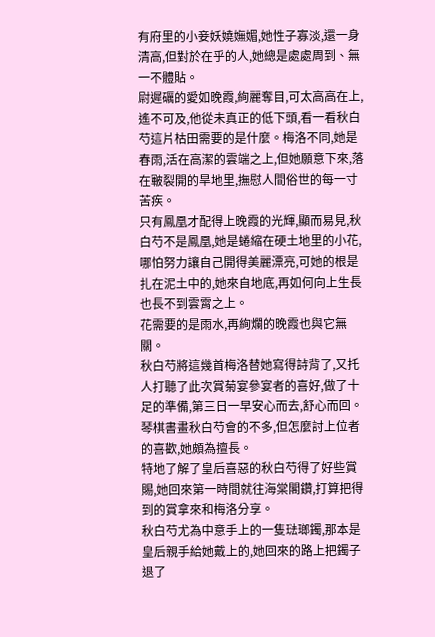有府里的小妾妖嬈嫵媚,她性子寡淡,還一身清高,但對於在乎的人,她總是處處周到、無一不體貼。
尉遲礪的愛如晚霞,絢麗奪目,可太高高在上,遙不可及,他從未真正的低下頭,看一看秋白芍這片枯田需要的是什麼。梅洛不同,她是春雨,活在高潔的雲端之上,但她願意下來,落在皸裂開的旱地里,撫慰人間俗世的每一寸苦疾。
只有鳳凰才配得上晚霞的光輝,顯而易見,秋白芍不是鳳凰,她是蜷縮在硬土地里的小花,哪怕努力讓自己開得美麗漂亮,可她的根是扎在泥土中的,她來自地底,再如何向上生長也長不到雲霄之上。
花需要的是雨水,再絢爛的晚霞也與它無關。
秋白芍將這幾首梅洛替她寫得詩背了,又托人打聽了此次賞菊宴參宴者的喜好,做了十足的準備,第三日一早安心而去,舒心而回。
琴棋書畫秋白芍會的不多,但怎麼討上位者的喜歡,她頗為擅長。
特地了解了皇后喜惡的秋白芍得了好些賞賜,她回來第一時間就往海棠閣鑽,打算把得到的賞拿來和梅洛分享。
秋白芍尤為中意手上的一隻琺瑯鐲,那本是皇后親手給她戴上的,她回來的路上把鐲子退了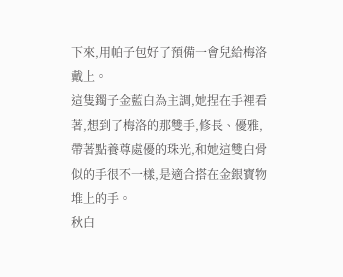下來,用帕子包好了預備一會兒給梅洛戴上。
這隻鐲子金藍白為主調,她捏在手裡看著,想到了梅洛的那雙手,修長、優雅,帶著點養尊處優的珠光,和她這雙白骨似的手很不一樣,是適合搭在金銀寶物堆上的手。
秋白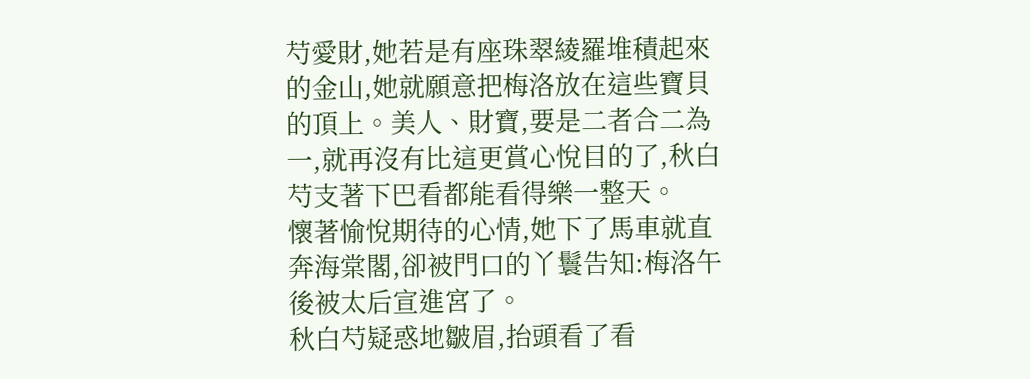芍愛財,她若是有座珠翠綾羅堆積起來的金山,她就願意把梅洛放在這些寶貝的頂上。美人、財寶,要是二者合二為一,就再沒有比這更賞心悅目的了,秋白芍支著下巴看都能看得樂一整天。
懷著愉悅期待的心情,她下了馬車就直奔海棠閣,卻被門口的丫鬟告知:梅洛午後被太后宣進宮了。
秋白芍疑惑地皺眉,抬頭看了看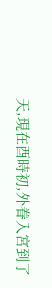天,現在酉時初,外眷入宮到了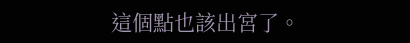這個點也該出宮了。